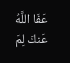عَفَا اللَّهُ عَنكَ لِمَ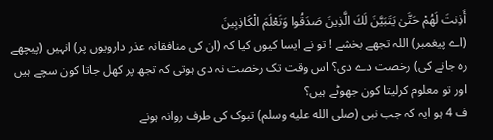أَذِنتَ لَهُمْ حَتَّىٰ يَتَبَيَّنَ لَكَ الَّذِينَ صَدَقُوا وَتَعْلَمَ الْكَاذِبِينَ
(اے پیغمبر) اللہ تجھے بخشے ! تو نے ایسا کیوں کیا کہ (ان کی منافقانہ عذر دارویوں پر) انہیں (پیچھے رہ جانے کی) رخصت دے دی؟ اس وقت تک رخصت نہ دی ہوتی کہ تجھ پر کھل جاتا کون سچے ہیں اور تو معلوم کرلیتا کون جھوٹے ہیں؟
ف 4 ہو ایہ کہ جب نبی (صلى الله عليه وسلم) تبوک کی طرف روانہ ہونے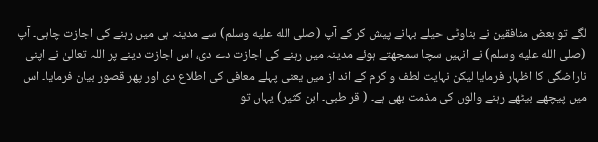لگے تو بعض منافقین نے بناوٹی حیلے بہانے پیش کر کے آپ (صلى الله عليه وسلم) سے مدینہ ہی میں رہنے کی اجازت چاہی۔ آپ (صلى الله عليه وسلم) نے انہیں سچا سمجھتے ہوئے مدینہ میں رہنے کی اجازت دے دی، اس اجازت دینے پر اللہ تعالیٰ نے اپنی ناراضگی کا اظہار فرمایا لیکن نہایت لطف و کرم کے اند از میں یعنی پہلے معافی کی اطلاع دی اور پھر قصور بیان فرمایا۔ اس میں پیچھے بیٹھے رہنے والوں کی مذمت بھی ہے۔ ( قر طبی۔ ابن کثیر) یہاں تو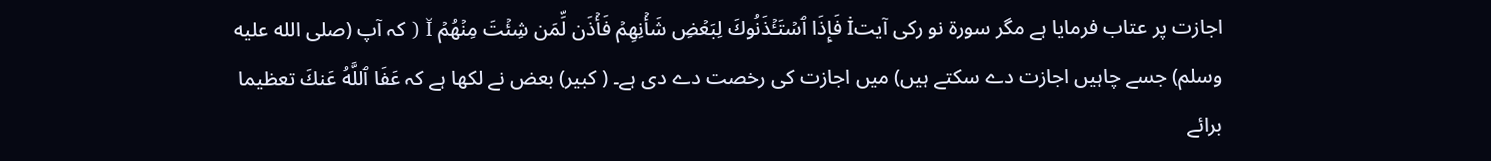اجازت پر عتاب فرمایا ہے مگر سورۃ نو رکی آیتİ فَإِذَا ٱسۡتَـٔۡذَنُوكَ لِبَعۡضِ شَأۡنِهِمۡ فَأۡذَن لِّمَن شِئۡتَ مِنۡهُمۡ Ĭ ( کہ آپ (صلى الله عليه وسلم) جسے چاہیں اجازت دے سکتے ہیں) میں اجازت کی رخصت دے دی ہے۔ ( کبیر) بعض نے لکھا ہے کہ عَفَا ٱللَّهُ عَنكَ تعظیما برائے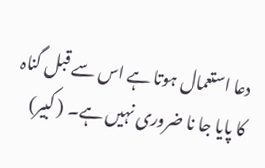دعا استعمال ہوتا ہے اس سے قبل گناہ کا پایا جا نا ضروری نہیں ہے۔ ( کبیر)